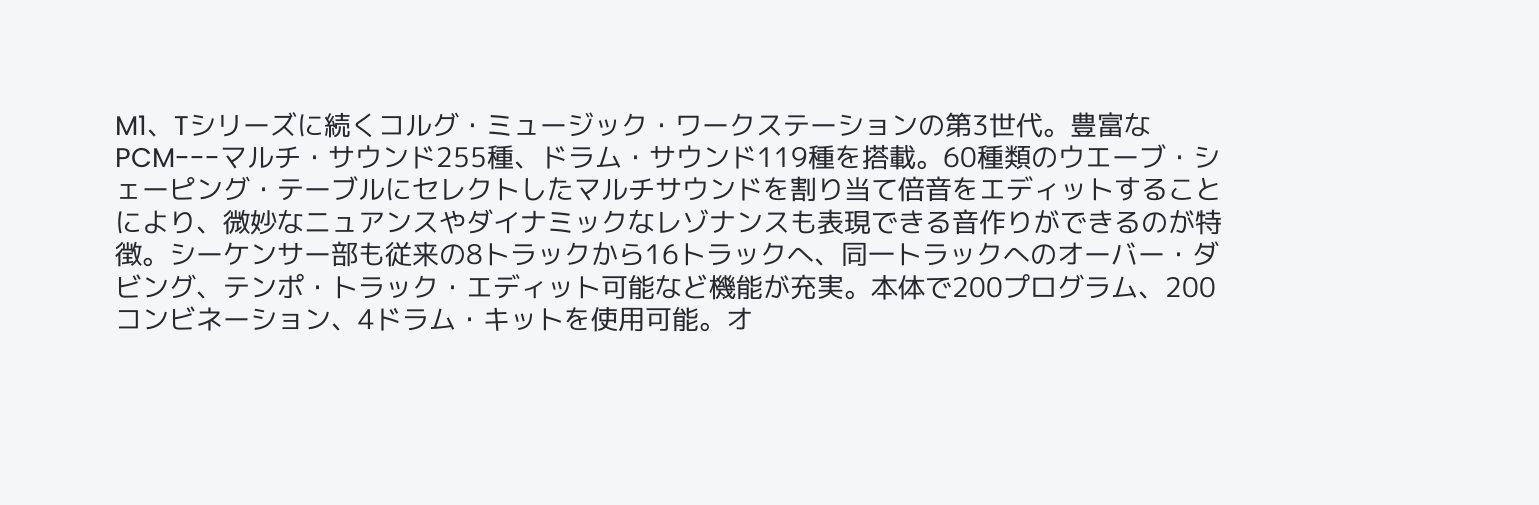M1、Tシリーズに続くコルグ・ミュージック・ワークステーションの第3世代。豊富なPCM---マルチ・サウンド255種、ドラム・サウンド119種を搭載。60種類のウエーブ・シェーピング・テーブルにセレクトしたマルチサウンドを割り当て倍音をエディットすることにより、微妙なニュアンスやダイナミックなレゾナンスも表現できる音作りができるのが特徴。シーケンサー部も従来の8トラックから16トラックへ、同一トラックへのオーバー・ダビング、テンポ・トラック・エディット可能など機能が充実。本体で200プログラム、200コンビネーション、4ドラム・キットを使用可能。オ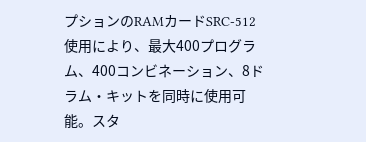プションのRAMカードSRC-512使用により、最大400プログラム、400コンビネーション、8ドラム・キットを同時に使用可能。スタ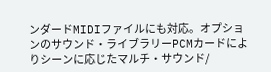ンダードMIDIファイルにも対応。オプションのサウンド・ライブラリーPCMカードによりシーンに応じたマルチ・サウンド/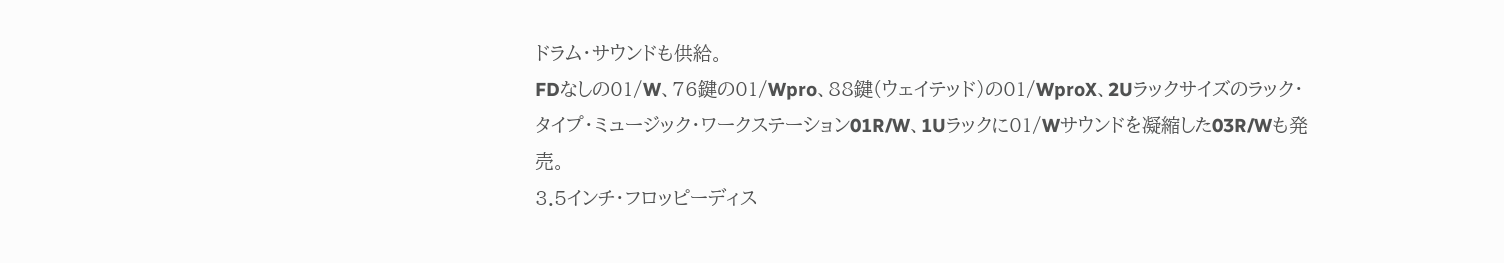ドラム・サウンドも供給。
FDなしの01/W、76鍵の01/Wpro、88鍵(ウェイテッド)の01/WproX、2Uラックサイズのラック・タイプ・ミュージック・ワークステーション01R/W、1Uラックに01/Wサウンドを凝縮した03R/Wも発売。
3.5インチ・フロッピーディス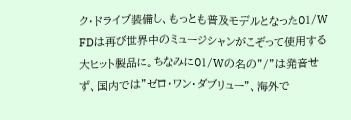ク・ドライブ装備し、もっとも普及モデルとなった01/W FDは再び世界中のミュージシャンがこぞって使用する大ヒット製品に。ちなみに01/Wの名の”/”は発音せず、国内では”ゼロ・ワン・ダブリュー”、海外で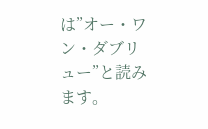は”オー・ワン・ダブリュー”と読みます。